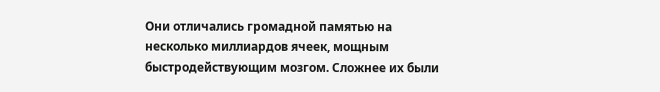Они отличались громадной памятью на несколько миллиардов ячеек, мощным быстродействующим мозгом. Сложнее их были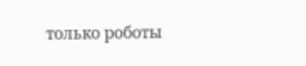только роботы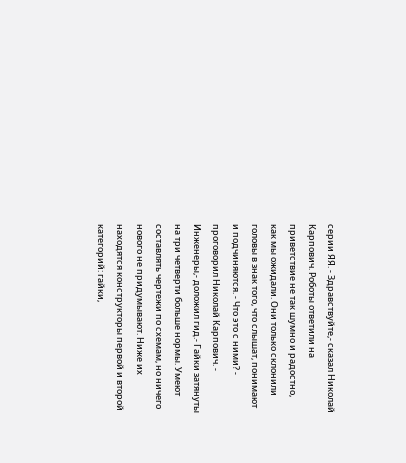серии ЯЯ. - Здравствуйте,- сказал Николай Карпович. Роботы ответили на приветствие не так шумно и радостно, как мы ожидали. Они только склонили головы в знак того, что слышат, понимают и подчиняются. - Что это с ними? - проговорил Николай Карпович. - Инженеры,- доложил гид.- Гайки затянуты на три четверти больше нормы. Умеют составлять чертежи по схемам, но ничего нового не придумывают. Ниже их находятся конструкторы первой и второй категорий: гайки,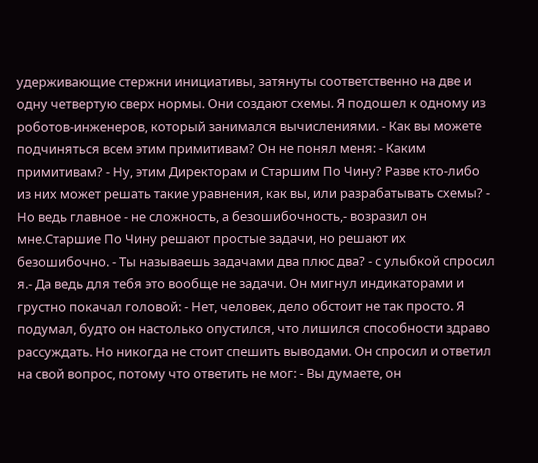удерживающие стержни инициативы, затянуты соответственно на две и одну четвертую сверх нормы. Они создают схемы. Я подошел к одному из роботов-инженеров, который занимался вычислениями. - Как вы можете подчиняться всем этим примитивам? Он не понял меня: - Каким примитивам? - Ну, этим Директорам и Старшим По Чину? Разве кто-либо из них может решать такие уравнения, как вы, или разрабатывать схемы? - Но ведь главное - не сложность, а безошибочность,- возразил он мне.Старшие По Чину решают простые задачи, но решают их безошибочно. - Ты называешь задачами два плюс два? - с улыбкой спросил я.- Да ведь для тебя это вообще не задачи. Он мигнул индикаторами и грустно покачал головой: - Нет, человек, дело обстоит не так просто. Я подумал, будто он настолько опустился, что лишился способности здраво рассуждать. Но никогда не стоит спешить выводами. Он спросил и ответил на свой вопрос, потому что ответить не мог: - Вы думаете, он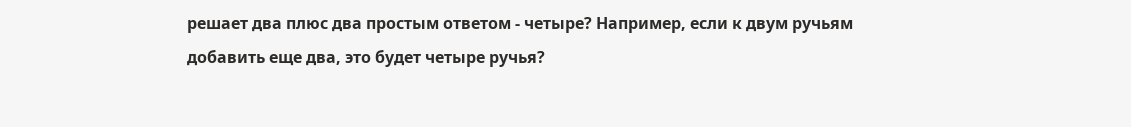решает два плюс два простым ответом - четыре? Например, если к двум ручьям добавить еще два, это будет четыре ручья?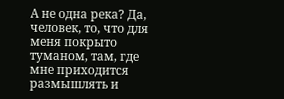А не одна река? Да, человек, то, что для меня покрыто туманом, там, где мне приходится размышлять и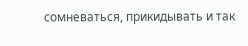сомневаться, прикидывать и так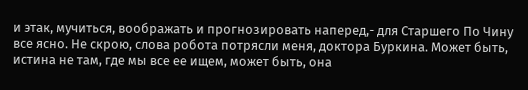и этак, мучиться, воображать и прогнозировать наперед,- для Старшего По Чину все ясно. Не скрою, слова робота потрясли меня, доктора Буркина. Может быть, истина не там, где мы все ее ищем, может быть, она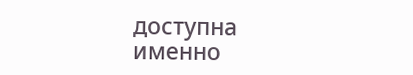доступна именно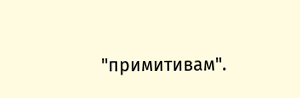"примитивам".